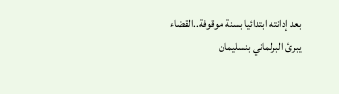بعد إدانته ابتدائيا بسنة موقوفة..القضاء يبرئ البرلماني بنسليمان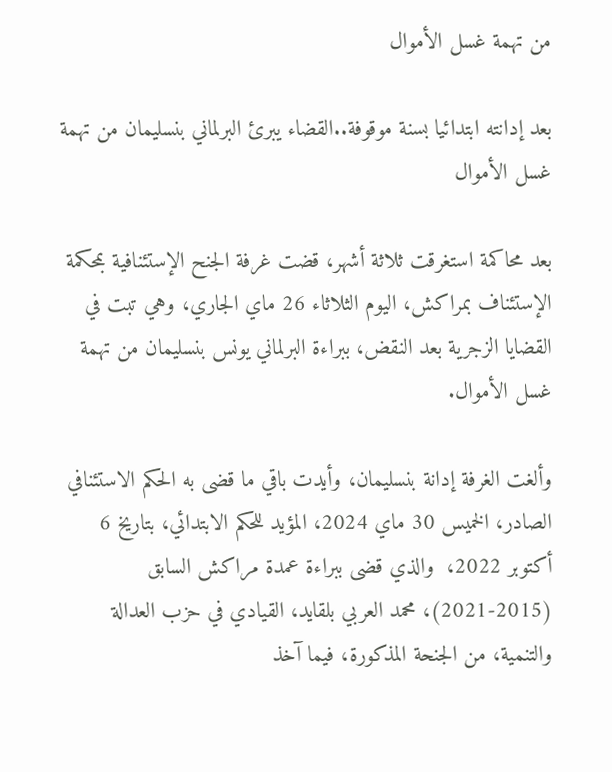من تهمة غسل الأموال

بعد إدانته ابتدائيا بسنة موقوفة..القضاء يبرئ البرلماني بنسليمان من تهمة غسل الأموال

بعد محاكمة استغرقت ثلاثة أشهر، قضت غرفة الجنح الإستئنافية بمحكمة الإستئناف بمراكش، اليوم الثلاثاء 26 ماي الجاري، وهي تبت في القضايا الزجرية بعد النقض، ببراءة البرلماني يونس بنسليمان من تهمة غسل الأموال.

وألغت الغرفة إدانة بنسليمان، وأيدت باقي ما قضى به الحكم الاستئنافي الصادر، الخميس 30 ماي 2024، المؤيد للحكم الابتدائي، بتاريخ 6 أكتوبر 2022،  والذي قضى ببراءة عمدة مراكش السابق (2015-2021)، محمد العربي بلقايد، القيادي في حزب العدالة والتنمية، من الجنحة المذكورة، فيما آخذ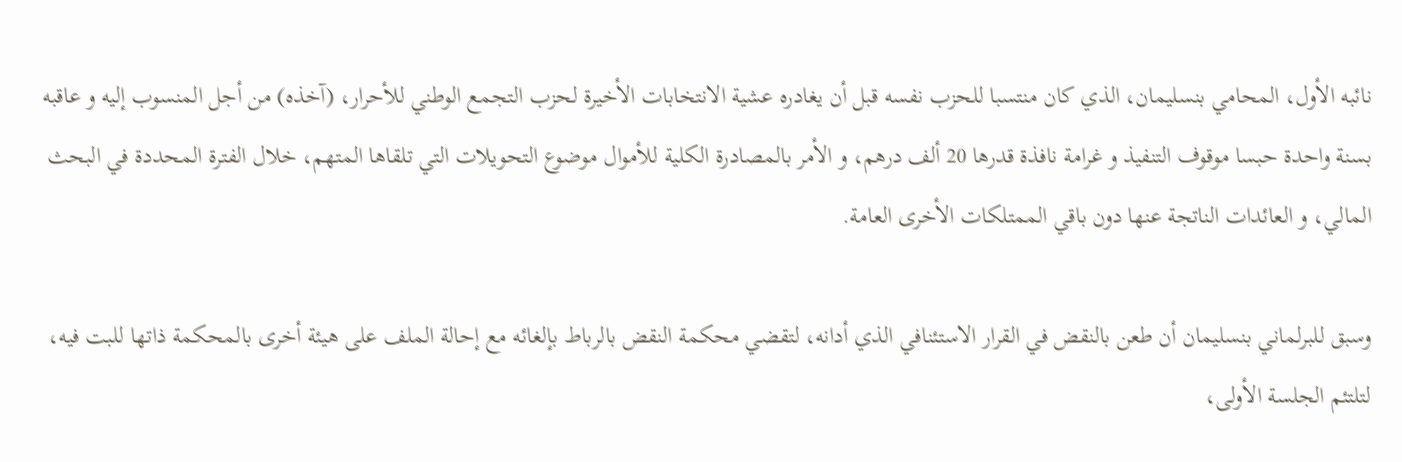نائبه الأول، المحامي بنسليمان، الذي كان منتسبا للحزب نفسه قبل أن يغادره عشية الانتخابات الأخيرة لحزب التجمع الوطني للأحرار، (آخذه) من أجل المنسوب إليه و عاقبه بسنة واحدة حبسا موقوف التنفيذ و غرامة نافذة قدرها 20 ألف درهم، و الأمر بالمصادرة الكلية للأموال موضوع التحويلات التي تلقاها المتهم، خلال الفترة المحددة في البحث المالي، و العائدات الناتجة عنها دون باقي الممتلكات الأخرى العامة.

وسبق للبرلماني بنسليمان أن طعن بالنقض في القرار الاستئنافي الذي أدانه، لتقضي محكمة النقض بالرباط بإلغائه مع إحالة الملف على هيئة أخرى بالمحكمة ذاتها للبت فيه، لتلتئم الجلسة الأولى،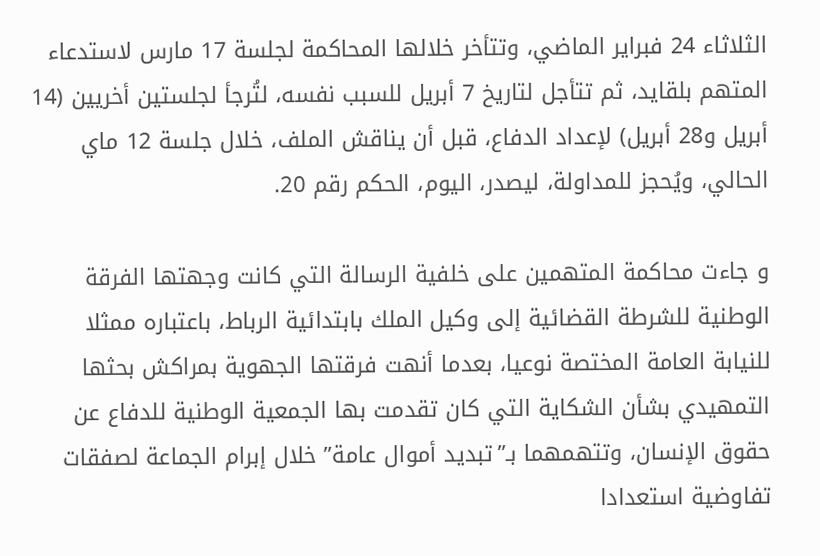الثلاثاء 24 فبراير الماضي، وتتأخر خلالها المحاكمة لجلسة 17 مارس لاستدعاء المتهم بلقايد، ثم تتأجل لتاريخ 7 أبريل للسبب نفسه، لتُرجأ لجلستين أخريين (14 أبريل و28 أبريل) لإعداد الدفاع، قبل أن يناقش الملف، خلال جلسة 12 ماي الحالي، ويُحجز للمداولة، ليصدر، اليوم، الحكم رقم 20.

و جاءت محاكمة المتهمين على خلفية الرسالة التي كانت وجهتها الفرقة الوطنية للشرطة القضائية إلى وكيل الملك بابتدائية الرباط، باعتباره ممثلا للنيابة العامة المختصة نوعيا، بعدما أنهت فرقتها الجهوية بمراكش بحثها التمهيدي بشأن الشكاية التي كان تقدمت بها الجمعية الوطنية للدفاع عن حقوق الإنسان، وتتهمهما بـ”تبديد أموال عامة” خلال إبرام الجماعة لصفقات تفاوضية استعدادا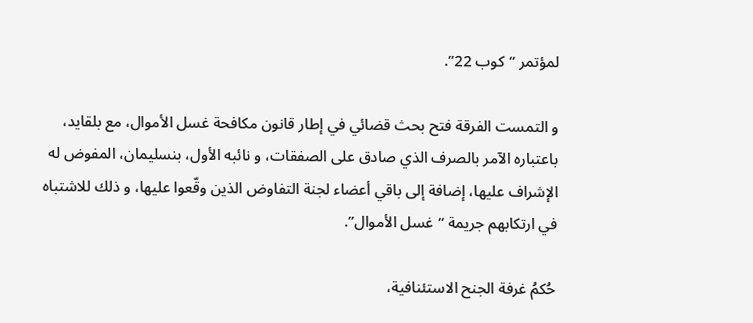لمؤتمر “كوب 22”.

و التمست الفرقة فتح بحث قضائي في إطار قانون مكافحة غسل الأموال، مع بلقايد، باعتباره الآمر بالصرف الذي صادق على الصفقات، و نائبه الأول، بنسليمان، المفوض له الإشراف عليها، إضافة إلى باقي أعضاء لجنة التفاوض الذين وقّعوا عليها، و ذلك للاشتباه في ارتكابهم جريمة “غسل الأموال”.

حُكمُ غرفة الجنح الاستئنافية،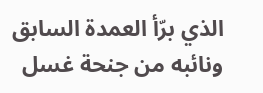الذي برّأ العمدة السابق ونائبه من جنحة غسل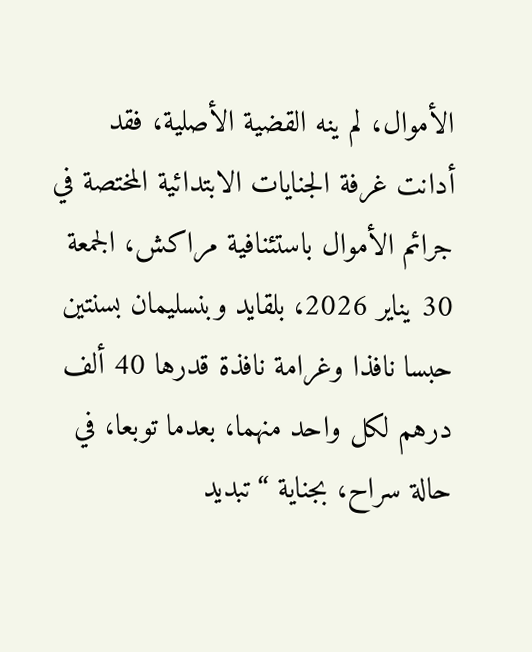الأموال، لم ينه القضية الأصلية، فقد أدانت غرفة الجنايات الابتدائية المختصة في جرائم الأموال باستئنافية مراكش، الجمعة 30 يناير 2026، بلقايد وبنسليمان بسنتين حبسا نافذا وغرامة نافذة قدرها 40 ألف درهم لكل واحد منهما، بعدما توبعا، في حالة سراح، بجناية “تبديد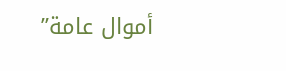أموال عامة”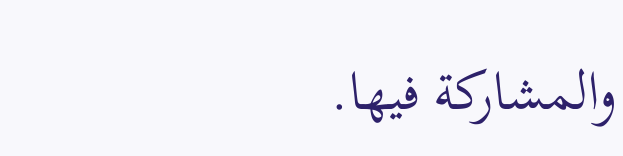والمشاركة فيها.